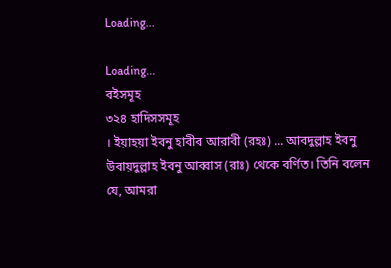Loading...

Loading...
বইসমূহ
৩২৪ হাদিসসমূহ
। ইয়াহয়া ইবনু হাবীব আরাবী (রহঃ) ... আবদুল্লাহ ইবনু উবায়দুল্লাহ ইবনু আব্বাস (রাঃ) থেকে বর্ণিত। তিনি বলেন যে, আমরা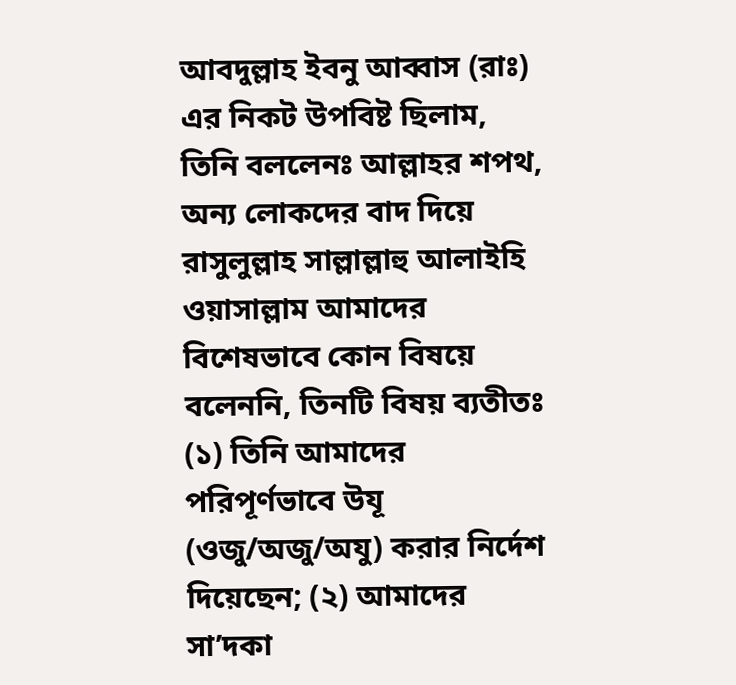আবদুল্লাহ ইবনু আব্বাস (রাঃ) এর নিকট উপবিষ্ট ছিলাম, তিনি বললেনঃ আল্লাহর শপথ, অন্য লোকদের বাদ দিয়ে রাসুলুল্লাহ সাল্লাল্লাহু আলাইহি ওয়াসাল্লাম আমাদের বিশেষভাবে কোন বিষয়ে বলেননি, তিনটি বিষয় ব্যতীতঃ (১) তিনি আমাদের পরিপূর্ণভাবে উযূ (ওজু/অজু/অযু) করার নির্দেশ দিয়েছেন; (২) আমাদের সা’দকা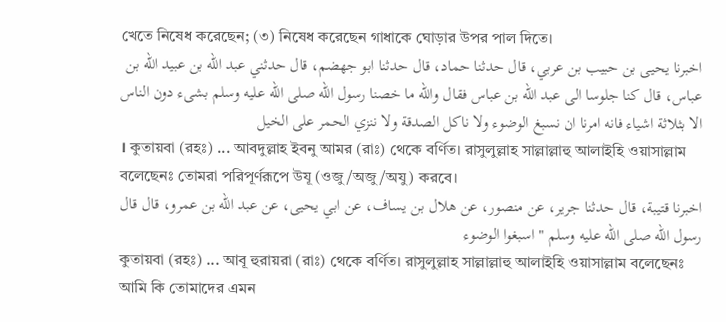খেতে নিষেধ করেছেন; (৩) নিষেধ করেছেন গাধাকে ঘোড়ার উপর পাল দিতে।
اخبرنا يحيى بن حبيب بن عربي، قال حدثنا حماد، قال حدثنا ابو جهضم، قال حدثني عبد الله بن عبيد الله بن عباس، قال كنا جلوسا الى عبد الله بن عباس فقال والله ما خصنا رسول الله صلى الله عليه وسلم بشىء دون الناس الا بثلاثة اشياء فانه امرنا ان نسبغ الوضوء ولا ناكل الصدقة ولا ننزي الحمر على الخيل
। কুতায়বা (রহঃ) ... আবদুল্লাহ ইবনু আমর (রাঃ) থেকে বর্ণিত। রাসুলুল্লাহ সাল্লাল্লাহু আলাইহি ওয়াসাল্লাম বলেছেনঃ তোমরা পরিপূর্ণরূপে উযূ (ওজু/অজু/অযু) করবে।
اخبرنا قتيبة، قال حدثنا جرير، عن منصور، عن هلال بن يساف، عن ابي يحيى، عن عبد الله بن عمرو، قال قال رسول الله صلى الله عليه وسلم " اسبغوا الوضوء
কুতায়বা (রহঃ) ... আবূ হুরায়রা (রাঃ) থেকে বর্ণিত। রাসুলুল্লাহ সাল্লাল্লাহু আলাইহি ওয়াসাল্লাম বলেছেনঃ আমি কি তোমাদের এমন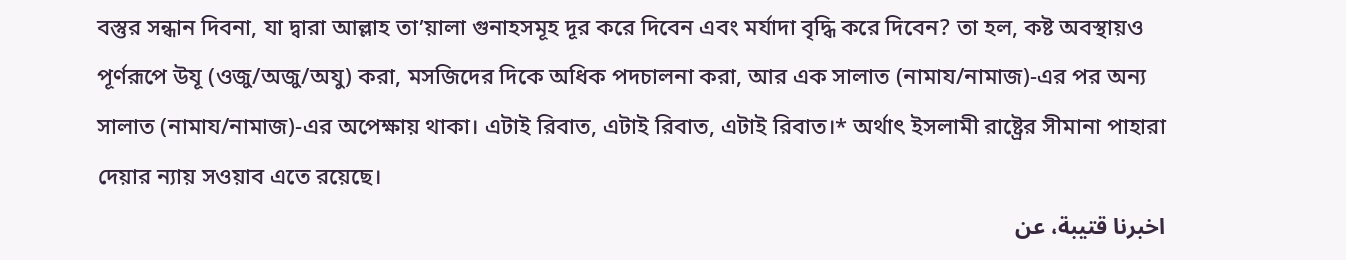বস্তুর সন্ধান দিবনা, যা দ্বারা আল্লাহ তা’য়ালা গুনাহসমূহ দূর করে দিবেন এবং মর্যাদা বৃদ্ধি করে দিবেন? তা হল, কষ্ট অবস্থায়ও পূর্ণরূপে উযূ (ওজু/অজু/অযু) করা, মসজিদের দিকে অধিক পদচালনা করা, আর এক সালাত (নামায/নামাজ)-এর পর অন্য সালাত (নামায/নামাজ)-এর অপেক্ষায় থাকা। এটাই রিবাত, এটাই রিবাত, এটাই রিবাত।* অর্থাৎ ইসলামী রাষ্ট্রের সীমানা পাহারা দেয়ার ন্যায় সওয়াব এতে রয়েছে।
اخبرنا قتيبة، عن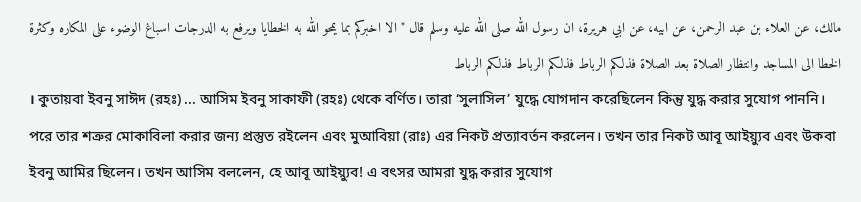مالك، عن العلاء بن عبد الرحمن، عن ابيه، عن ابي هريرة، ان رسول الله صلى الله عليه وسلم قال " الا اخبركم بما يمحو الله به الخطايا ويرفع به الدرجات اسباغ الوضوء على المكاره وكثرة الخطا الى المساجد وانتظار الصلاة بعد الصلاة فذلكم الرباط فذلكم الرباط فذلكم الرباط
। কুতায়বা ইবনু সাঈদ (রহঃ) ... আসিম ইবনু সাকাফী (রহঃ) থেকে বর্ণিত। তারা ‘সুলাসিল’ যুদ্ধে যোগদান করেছিলেন কিন্তু যুদ্ধ করার সুযোগ পাননি। পরে তার শত্রুর মোকাবিলা করার জন্য প্রস্তুত রইলেন এবং মুআবিয়া (রাঃ) এর নিকট প্রত্যাবর্তন করলেন। তখন তার নিকট আবূ আইয়্যুব এবং উকবা ইবনু আমির ছিলেন। তখন আসিম বললেন, হে আবূ আইয়্যুব! এ বৎসর আমরা যুদ্ধ করার সুযোগ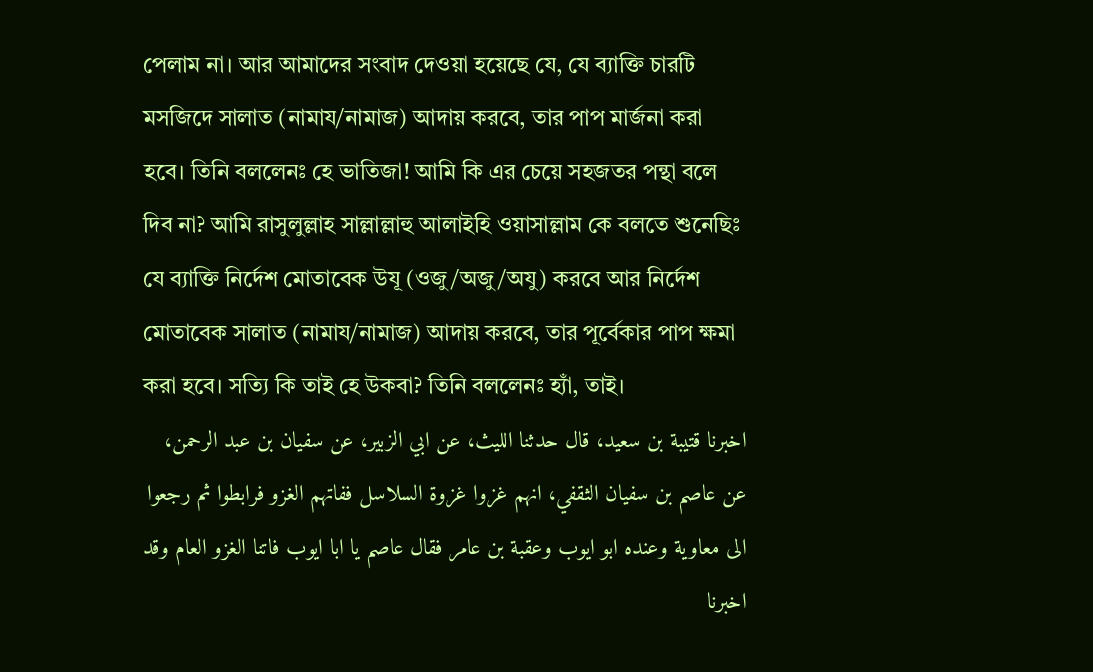পেলাম না। আর আমাদের সংবাদ দেওয়া হয়েছে যে, যে ব্যাক্তি চারটি মসজিদে সালাত (নামায/নামাজ) আদায় করবে, তার পাপ মার্জনা করা হবে। তিনি বললেনঃ হে ভাতিজা! আমি কি এর চেয়ে সহজতর পন্থা বলে দিব না? আমি রাসুলুল্লাহ সাল্লাল্লাহু আলাইহি ওয়াসাল্লাম কে বলতে শুনেছিঃ যে ব্যাক্তি নির্দেশ মোতাবেক উযূ (ওজু/অজু/অযু) করবে আর নির্দেশ মোতাবেক সালাত (নামায/নামাজ) আদায় করবে, তার পূর্বেকার পাপ ক্ষমা করা হবে। সত্যি কি তাই হে উকবা? তিনি বললেনঃ হ্যাঁ, তাই।
اخبرنا قتيبة بن سعيد، قال حدثنا الليث، عن ابي الزبير، عن سفيان بن عبد الرحمن، عن عاصم بن سفيان الثقفي، انهم غزوا غزوة السلاسل ففاتهم الغزو فرابطوا ثم رجعوا الى معاوية وعنده ابو ايوب وعقبة بن عامر فقال عاصم يا ابا ايوب فاتنا الغزو العام وقد اخبرنا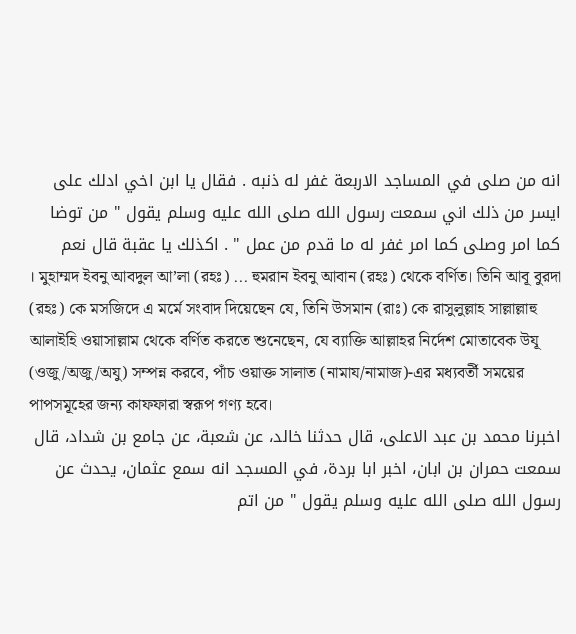انه من صلى في المساجد الاربعة غفر له ذنبه . فقال يا ابن اخي ادلك على ايسر من ذلك اني سمعت رسول الله صلى الله عليه وسلم يقول " من توضا كما امر وصلى كما امر غفر له ما قدم من عمل " . اكذلك يا عقبة قال نعم
। মুহাম্মদ ইবনু আবদুল আ’লা (রহঃ) ... হুমরান ইবনু আবান (রহঃ) থেকে বর্ণিত। তিনি আবূ বুরদা (রহঃ) কে মসজিদে এ মর্মে সংবাদ দিয়েছেন যে, তিনি উসমান (রাঃ) কে রাসুলুল্লাহ সাল্লাল্লাহু আলাইহি ওয়াসাল্লাম থেকে বর্ণিত করতে শুনেছেন, যে ব্যাক্তি আল্লাহর নির্দেশ মোতাবেক উযূ (ওজু/অজু/অযু) সম্পন্ন করবে, পাঁচ ওয়াক্ত সালাত (নামায/নামাজ)-এর মধ্যবর্তী সময়ের পাপসমূহের জন্য কাফফারা স্বরূপ গণ্য হবে।
اخبرنا محمد بن عبد الاعلى، قال حدثنا خالد، عن شعبة، عن جامع بن شداد، قال سمعت حمران بن ابان، اخبر ابا بردة، في المسجد انه سمع عثمان، يحدث عن رسول الله صلى الله عليه وسلم يقول " من اتم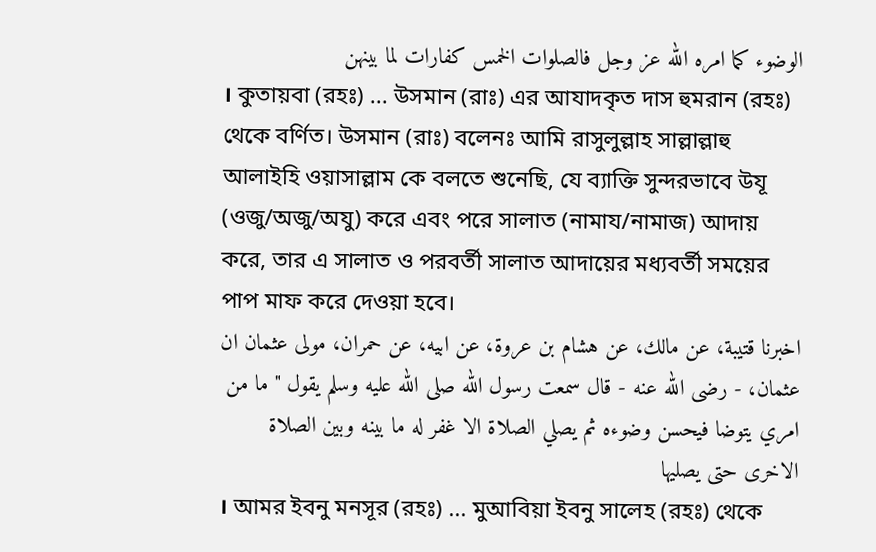الوضوء كما امره الله عز وجل فالصلوات الخمس كفارات لما بينهن
। কুতায়বা (রহঃ) ... উসমান (রাঃ) এর আযাদকৃত দাস হুমরান (রহঃ) থেকে বর্ণিত। উসমান (রাঃ) বলেনঃ আমি রাসুলুল্লাহ সাল্লাল্লাহু আলাইহি ওয়াসাল্লাম কে বলতে শুনেছি, যে ব্যাক্তি সুন্দরভাবে উযূ (ওজু/অজু/অযু) করে এবং পরে সালাত (নামায/নামাজ) আদায় করে, তার এ সালাত ও পরবর্তী সালাত আদায়ের মধ্যবর্তী সময়ের পাপ মাফ করে দেওয়া হবে।
اخبرنا قتيبة، عن مالك، عن هشام بن عروة، عن ابيه، عن حمران، مولى عثمان ان عثمان، - رضى الله عنه - قال سمعت رسول الله صلى الله عليه وسلم يقول " ما من امري يتوضا فيحسن وضوءه ثم يصلي الصلاة الا غفر له ما بينه وبين الصلاة الاخرى حتى يصليها
। আমর ইবনু মনসূর (রহঃ) ... মুআবিয়া ইবনু সালেহ (রহঃ) থেকে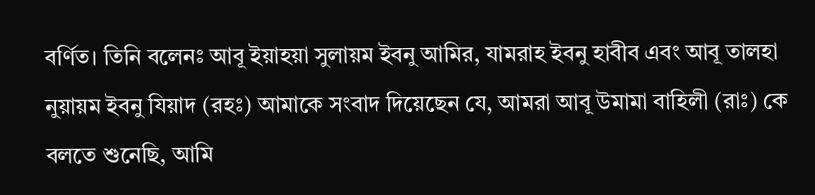বর্ণিত। তিনি বলেনঃ আবূ ইয়াহয়া সুলায়ম ইবনু আমির, যামরাহ ইবনু হাবীব এবং আবূ তালহা নুয়ায়ম ইবনু যিয়াদ (রহঃ) আমাকে সংবাদ দিয়েছেন যে, আমরা আবূ উমামা বাহিলী (রাঃ) কে বলতে শুনেছি, আমি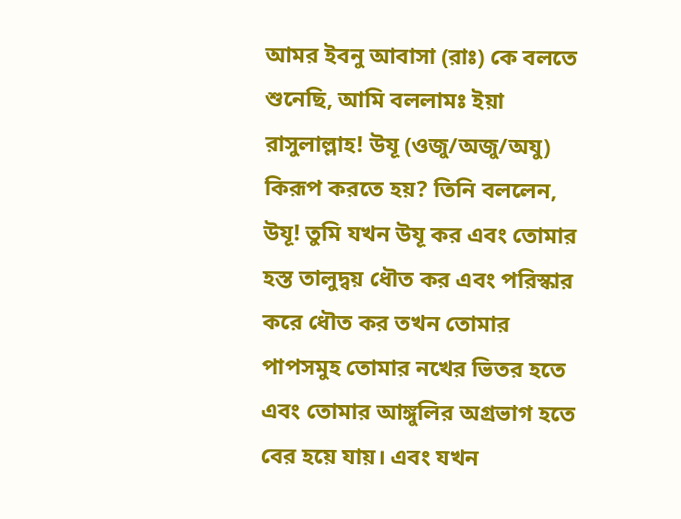আমর ইবনু আবাসা (রাঃ) কে বলতে শুনেছি, আমি বললামঃ ইয়া রাসুলাল্লাহ! উযূ (ওজু/অজু/অযু) কিরূপ করতে হয়? তিনি বললেন, উযূ! তুমি যখন উযূ কর এবং তোমার হস্ত তালুদ্বয় ধৌত কর এবং পরিস্কার করে ধৌত কর তখন তোমার পাপসমুহ তোমার নখের ভিতর হতে এবং তোমার আঙ্গুলির অগ্রভাগ হতে বের হয়ে যায়। এবং যখন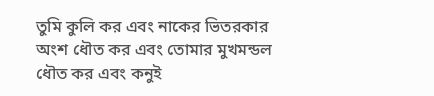তুমি কুলি কর এবং নাকের ভিতরকার অংশ ধৌত কর এবং তোমার মুখমন্ডল ধৌত কর এবং কনুই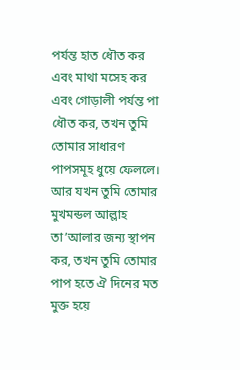পর্যন্ত হাত ধৌত কর এবং মাথা মসেহ কর এবং গোড়ালী পর্যন্ত পা ধৌত কর, তখন তুমি তোমার সাধারণ পাপসমূহ ধুয়ে ফেললে। আর যখন তুমি তোমার মুখমন্ডল আল্লাহ তা’আলার জন্য স্থাপন কর, তখন তুমি তোমার পাপ হতে ঐ দিনের মত মুক্ত হয়ে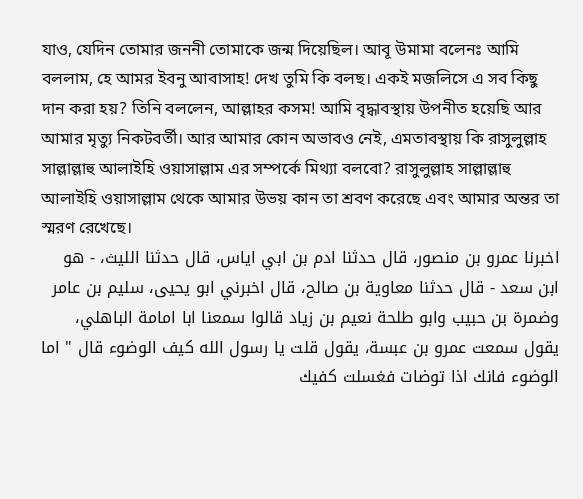যাও, যেদিন তোমার জননী তোমাকে জন্ম দিয়েছিল। আবূ উমামা বলেনঃ আমি বললাম, হে আমর ইবনু আবাসাহ! দেখ তুমি কি বলছ। একই মজলিসে এ সব কিছু দান করা হয়? তিনি বললেন, আল্লাহর কসম! আমি বৃদ্ধাবস্থায় উপনীত হয়েছি আর আমার মৃত্যু নিকটবর্তী। আর আমার কোন অভাবও নেই, এমতাবস্থায় কি রাসুলুল্লাহ সাল্লাল্লাহু আলাইহি ওয়াসাল্লাম এর সম্পর্কে মিথ্যা বলবো? রাসুলুল্লাহ সাল্লাল্লাহু আলাইহি ওয়াসাল্লাম থেকে আমার উভয় কান তা শ্রবণ করেছে এবং আমার অন্তর তা স্মরণ রেখেছে।
اخبرنا عمرو بن منصور، قال حدثنا ادم بن ابي اياس، قال حدثنا الليث، - هو ابن سعد - قال حدثنا معاوية بن صالح، قال اخبرني ابو يحيى، سليم بن عامر وضمرة بن حبيب وابو طلحة نعيم بن زياد قالوا سمعنا ابا امامة الباهلي، يقول سمعت عمرو بن عبسة، يقول قلت يا رسول الله كيف الوضوء قال " اما الوضوء فانك اذا توضات فغسلت كفيك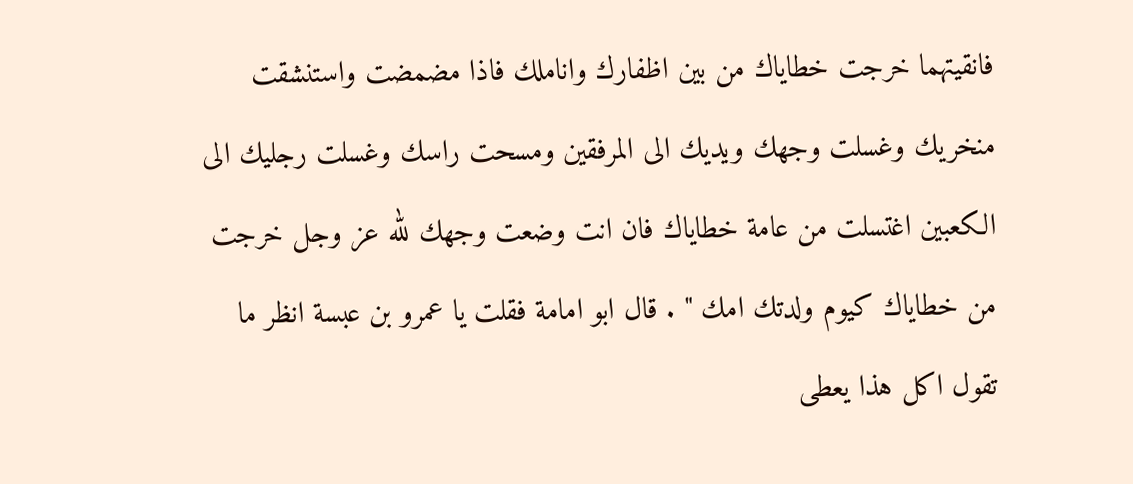فانقيتهما خرجت خطاياك من بين اظفارك واناملك فاذا مضمضت واستنشقت منخريك وغسلت وجهك ويديك الى المرفقين ومسحت راسك وغسلت رجليك الى الكعبين اغتسلت من عامة خطاياك فان انت وضعت وجهك لله عز وجل خرجت من خطاياك كيوم ولدتك امك " . قال ابو امامة فقلت يا عمرو بن عبسة انظر ما تقول اكل هذا يعطى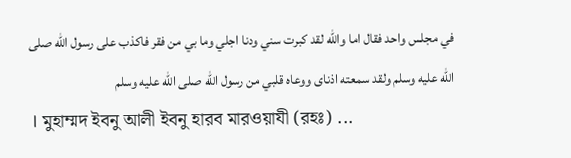في مجلس واحد فقال اما والله لقد كبرت سني ودنا اجلي وما بي من فقر فاكذب على رسول الله صلى الله عليه وسلم ولقد سمعته اذناى ووعاه قلبي من رسول الله صلى الله عليه وسلم
। মুহাম্মদ ইবনু আলী ইবনু হারব মারওয়াযী (রহঃ) ...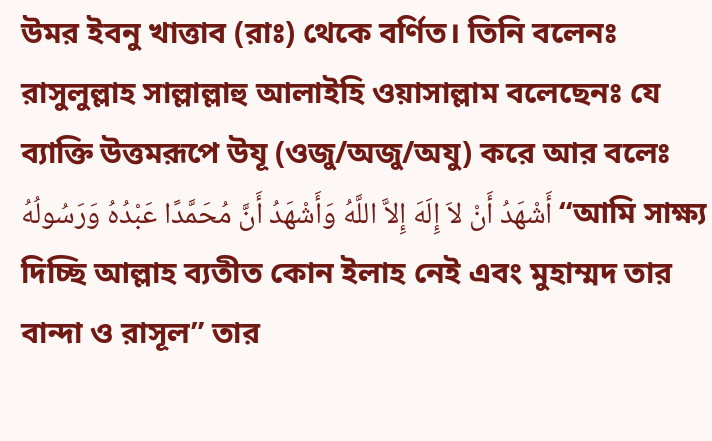উমর ইবনু খাত্তাব (রাঃ) থেকে বর্ণিত। তিনি বলেনঃ রাসুলুল্লাহ সাল্লাল্লাহু আলাইহি ওয়াসাল্লাম বলেছেনঃ যে ব্যাক্তি উত্তমরূপে উযূ (ওজু/অজু/অযু) করে আর বলেঃ أَشْهَدُ أَنْ لاَ إِلَهَ إِلاَّ اللَّهُ وَأَشْهَدُ أَنَّ مُحَمَّدًا عَبْدُهُ وَرَسُولُهُ “আমি সাক্ষ্য দিচ্ছি আল্লাহ ব্যতীত কোন ইলাহ নেই এবং মুহাম্মদ তার বান্দা ও রাসূল” তার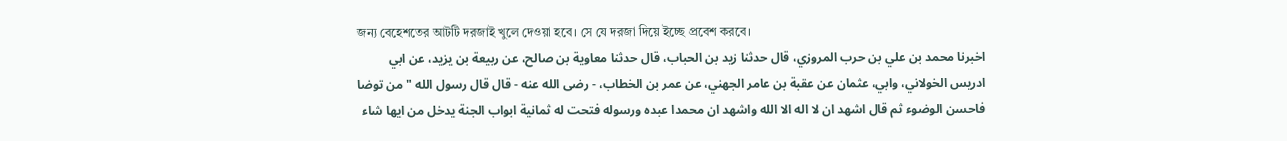জন্য বেহেশতের আটটি দরজাই খুলে দেওয়া হবে। সে যে দরজা দিয়ে ইচ্ছে প্রবেশ করবে।
اخبرنا محمد بن علي بن حرب المروزي، قال حدثنا زيد بن الحباب، قال حدثنا معاوية بن صالح، عن ربيعة بن يزيد، عن ابي ادريس الخولاني، وابي، عثمان عن عقبة بن عامر الجهني، عن عمر بن الخطاب، - رضى الله عنه - قال قال رسول الله " من توضا فاحسن الوضوء ثم قال اشهد ان لا اله الا الله واشهد ان محمدا عبده ورسوله فتحت له ثمانية ابواب الجنة يدخل من ايها شاء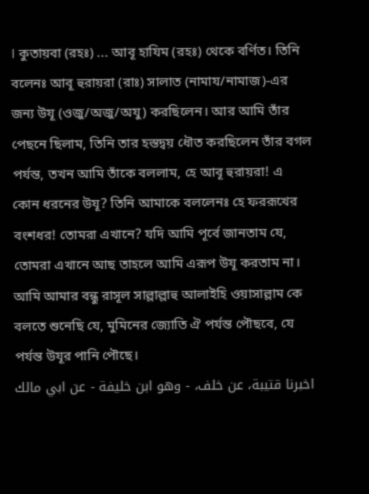। কুতায়বা (রহঃ) ... আবূ হাযিম (রহঃ) থেকে বর্ণিত। তিনি বলেনঃ আবূ হুরায়রা (রাঃ) সালাত (নামায/নামাজ)-এর জন্য উযূ (ওজু/অজু/অযু) করছিলেন। আর আমি তাঁর পেছনে ছিলাম, তিনি তার হস্তদ্বয় ধৌত করছিলেন তাঁর বগল পর্যন্ত, তখন আমি তাঁকে বললাম, হে আবূ হুরায়রা! এ কোন ধরনের উযূ? তিনি আমাকে বললেনঃ হে ফররূখের বংশধর! তোমরা এখানে? যদি আমি পূর্বে জানতাম যে, তোমরা এখানে আছ তাহলে আমি এরূপ উযূ করতাম না। আমি আমার বন্ধু রাসূল সাল্লাল্লাহু আলাইহি ওয়াসাল্লাম কে বলতে শুনেছি যে, মুমিনের জ্যোতি ঐ পর্যন্ত পৌছবে, যে পর্যন্ত উযূর পানি পৌছে।
اخبرنا قتيبة، عن خلف، - وهو ابن خليفة - عن ابي مالك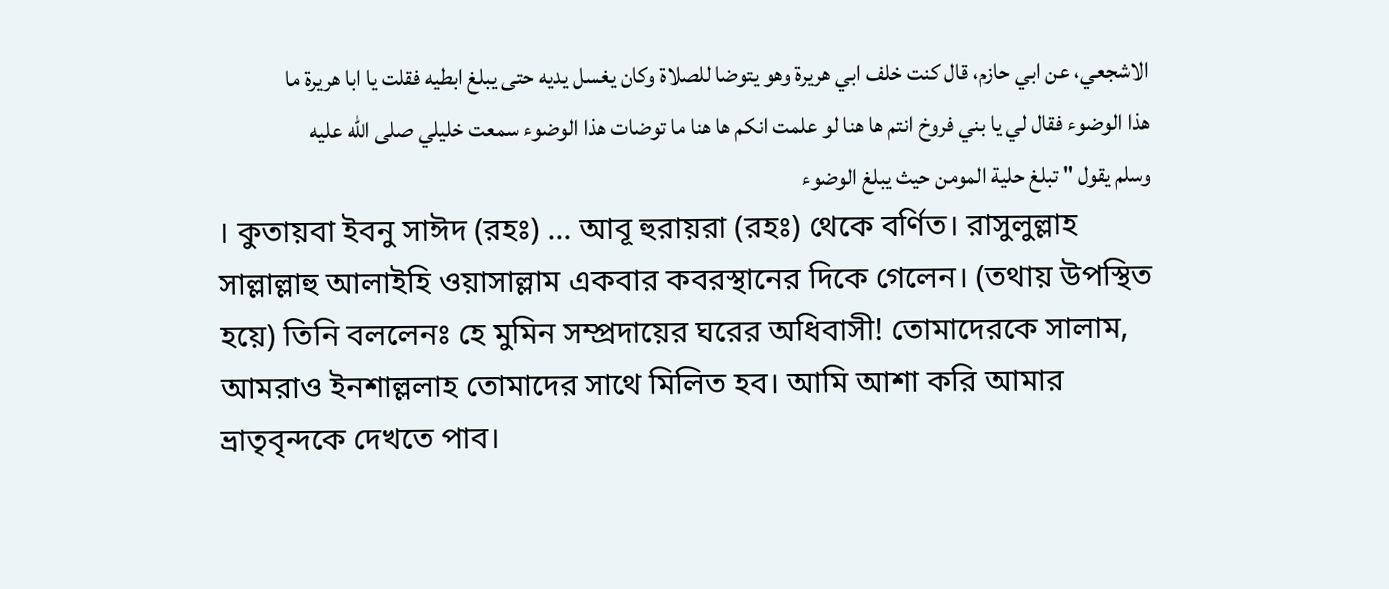الاشجعي، عن ابي حازم، قال كنت خلف ابي هريرة وهو يتوضا للصلاة وكان يغسل يديه حتى يبلغ ابطيه فقلت يا ابا هريرة ما هذا الوضوء فقال لي يا بني فروخ انتم ها هنا لو علمت انكم ها هنا ما توضات هذا الوضوء سمعت خليلي صلى الله عليه وسلم يقول " تبلغ حلية المومن حيث يبلغ الوضوء
। কুতায়বা ইবনু সাঈদ (রহঃ) ... আবূ হুরায়রা (রহঃ) থেকে বর্ণিত। রাসুলুল্লাহ সাল্লাল্লাহু আলাইহি ওয়াসাল্লাম একবার কবরস্থানের দিকে গেলেন। (তথায় উপস্থিত হয়ে) তিনি বললেনঃ হে মুমিন সম্প্রদায়ের ঘরের অধিবাসী! তোমাদেরকে সালাম, আমরাও ইনশাল্ললাহ তোমাদের সাথে মিলিত হব। আমি আশা করি আমার ভ্রাতৃবৃন্দকে দেখতে পাব।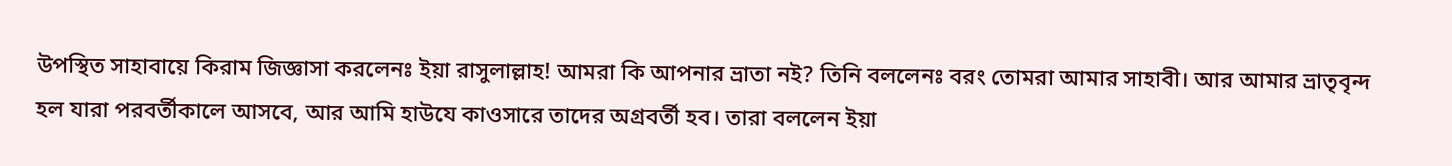উপস্থিত সাহাবায়ে কিরাম জিজ্ঞাসা করলেনঃ ইয়া রাসুলাল্লাহ! আমরা কি আপনার ভ্রাতা নই? তিনি বললেনঃ বরং তোমরা আমার সাহাবী। আর আমার ভ্রাতৃবৃন্দ হল যারা পরবর্তীকালে আসবে, আর আমি হাউযে কাওসারে তাদের অগ্রবর্তী হব। তারা বললেন ইয়া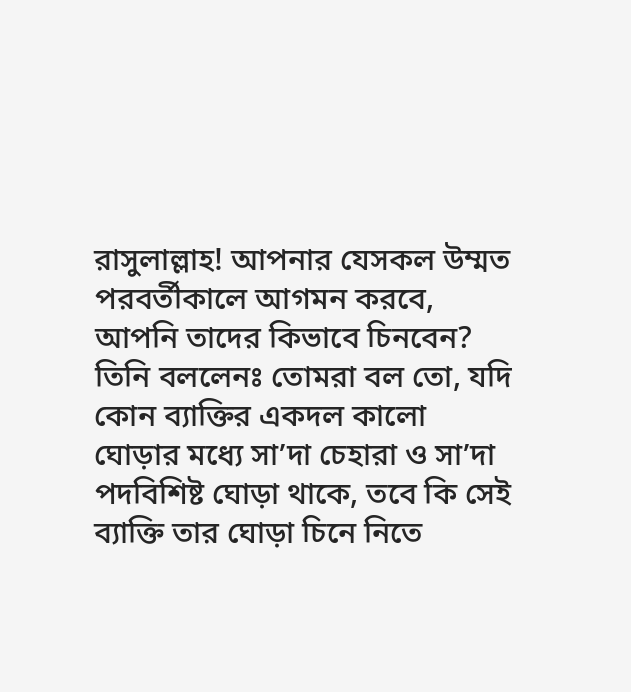রাসুলাল্লাহ! আপনার যেসকল উম্মত পরবর্তীকালে আগমন করবে, আপনি তাদের কিভাবে চিনবেন? তিনি বললেনঃ তোমরা বল তো, যদি কোন ব্যাক্তির একদল কালো ঘোড়ার মধ্যে সা’দা চেহারা ও সা’দা পদবিশিষ্ট ঘোড়া থাকে, তবে কি সেই ব্যাক্তি তার ঘোড়া চিনে নিতে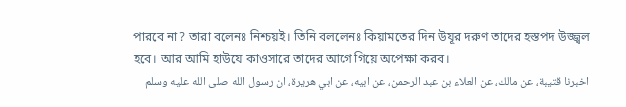পারবে না? তারা বলেনঃ নিশ্চয়ই। তিনি বললেনঃ কিয়ামতের দিন উযূর দরুণ তাদের হস্তপদ উজ্জ্বল হবে। আর আমি হাউযে কাওসারে তাদের আগে গিয়ে অপেক্ষা করব।
اخبرنا قتيبة، عن مالك، عن العلاء بن عبد الرحمن، عن ابيه، عن ابي هريرة، ان رسول الله صلى الله عليه وسلم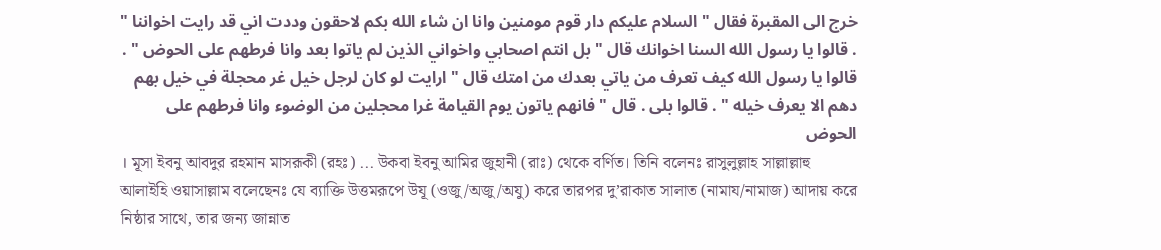خرج الى المقبرة فقال " السلام عليكم دار قوم مومنين وانا ان شاء الله بكم لاحقون وددت اني قد رايت اخواننا " . قالوا يا رسول الله السنا اخوانك قال " بل انتم اصحابي واخواني الذين لم ياتوا بعد وانا فرطهم على الحوض " . قالوا يا رسول الله كيف تعرف من ياتي بعدك من امتك قال " ارايت لو كان لرجل خيل غر محجلة في خيل بهم دهم الا يعرف خيله " . قالوا بلى . قال " فانهم ياتون يوم القيامة غرا محجلين من الوضوء وانا فرطهم على الحوض
। মূসা ইবনু আবদুর রহমান মাসরূকী (রহঃ) ... উকবা ইবনু আমির জুহানী (রাঃ) থেকে বর্ণিত। তিনি বলেনঃ রাসুলুল্লাহ সাল্লাল্লাহু আলাইহি ওয়াসাল্লাম বলেছেনঃ যে ব্যাক্তি উত্তমরূপে উযূ (ওজু/অজু/অযু) করে তারপর দু’রাকাত সালাত (নামায/নামাজ) আদায় করে নিষ্ঠার সাথে, তার জন্য জান্নাত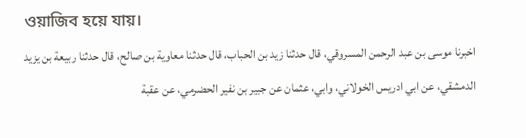ওয়াজিব হয়ে যায়।
اخبرنا موسى بن عبد الرحمن المسروقي، قال حدثنا زيد بن الحباب، قال حدثنا معاوية بن صالح، قال حدثنا ربيعة بن يزيد الدمشقي، عن ابي ادريس الخولاني، وابي، عثمان عن جبير بن نفير الحضرمي، عن عقبة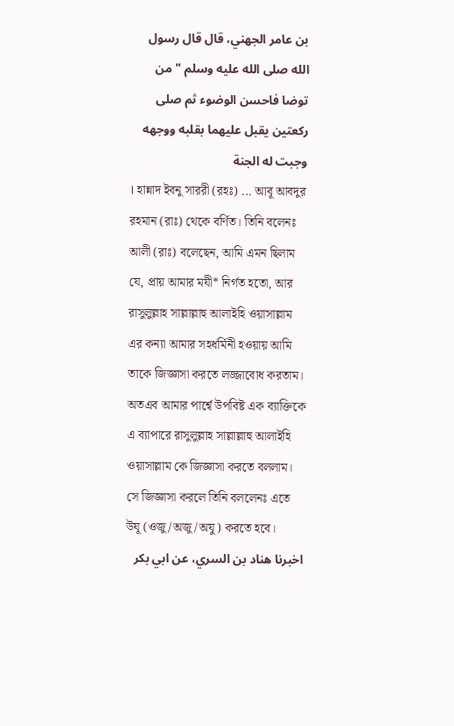بن عامر الجهني، قال قال رسول الله صلى الله عليه وسلم " من توضا فاحسن الوضوء ثم صلى ركعتين يقبل عليهما بقلبه ووجهه وجبت له الجنة
। হান্নাদ ইবনু সাররী (রহঃ) ... আবূ আবদুর রহমান (রাঃ) থেকে বর্ণিত। তিনি বলেনঃ আলী (রাঃ) বলেছেন, আমি এমন ছিলাম যে, প্রায় আমার মযী* নির্গত হতো, আর রাসুলুল্লাহ সাল্লাল্লাহু আলাইহি ওয়াসাল্লাম এর কন্যা আমার সহধর্মিনী হওয়ায় আমি তাকে জিজ্ঞাসা করতে লজ্জাবোধ করতাম। অতএব আমার পার্শ্বে উপবিষ্ট এক ব্যাক্তিকে এ ব্যাপারে রাসুলুল্লাহ সাল্লাল্লাহু আলাইহি ওয়াসাল্লাম কে জিজ্ঞাসা করতে বললাম। সে জিজ্ঞাসা করলে তিনি বললেনঃ এতে উযূ (ওজু/অজু/অযু) করতে হবে।
اخبرنا هناد بن السري، عن ابي بكر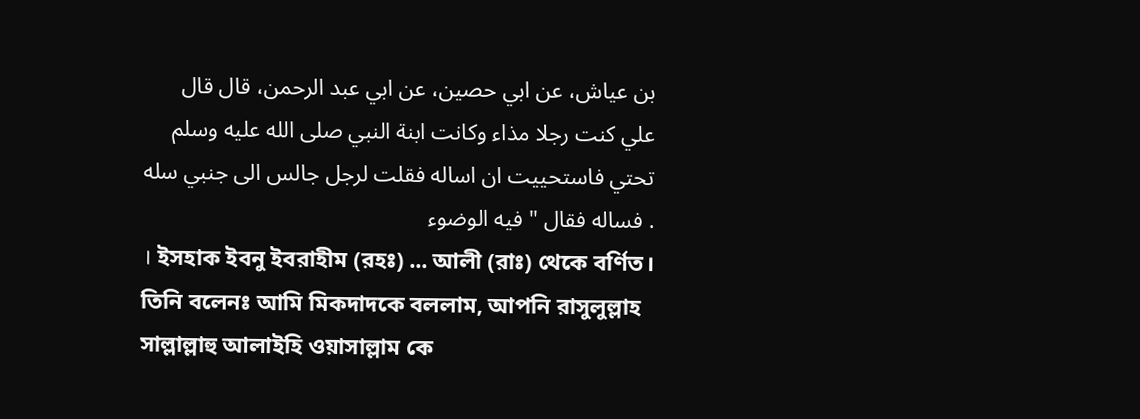بن عياش، عن ابي حصين، عن ابي عبد الرحمن، قال قال علي كنت رجلا مذاء وكانت ابنة النبي صلى الله عليه وسلم تحتي فاستحييت ان اساله فقلت لرجل جالس الى جنبي سله . فساله فقال " فيه الوضوء
। ইসহাক ইবনু ইবরাহীম (রহঃ) ... আলী (রাঃ) থেকে বর্ণিত। তিনি বলেনঃ আমি মিকদাদকে বললাম, আপনি রাসুলুল্লাহ সাল্লাল্লাহু আলাইহি ওয়াসাল্লাম কে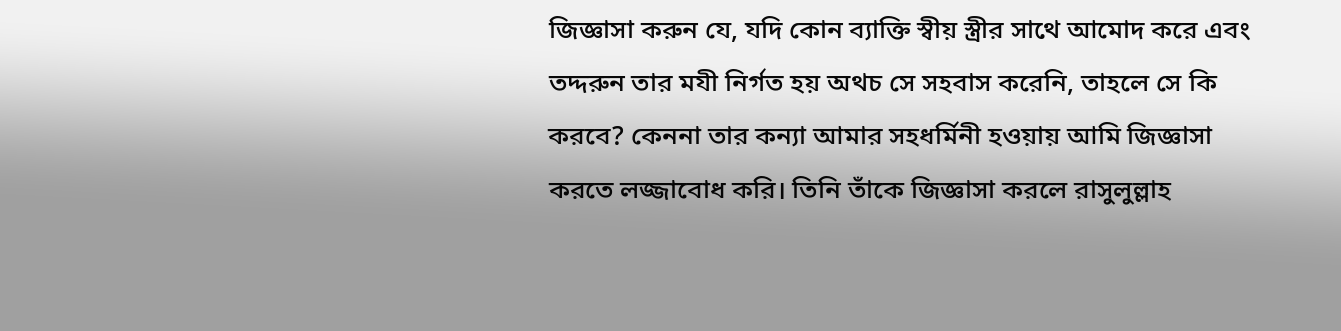জিজ্ঞাসা করুন যে, যদি কোন ব্যাক্তি স্বীয় স্ত্রীর সাথে আমোদ করে এবং তদ্দরুন তার মযী নির্গত হয় অথচ সে সহবাস করেনি, তাহলে সে কি করবে? কেননা তার কন্যা আমার সহধর্মিনী হওয়ায় আমি জিজ্ঞাসা করতে লজ্জাবোধ করি। তিনি তাঁকে জিজ্ঞাসা করলে রাসুলুল্লাহ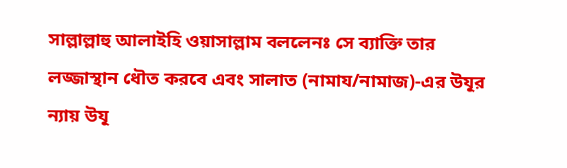সাল্লাল্লাহু আলাইহি ওয়াসাল্লাম বললেনঃ সে ব্যাক্তি তার লজ্জাস্থান ধৌত করবে এবং সালাত (নামায/নামাজ)-এর উযূর ন্যায় উযূ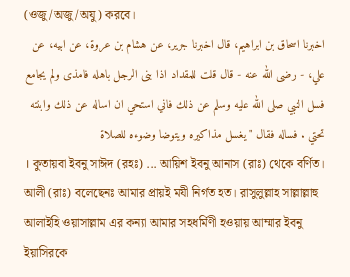(ওজু/অজু/অযু) করবে।
اخبرنا اسحاق بن ابراهيم، قال اخبرنا جرير، عن هشام بن عروة، عن ابيه، عن علي، - رضى الله عنه - قال قلت للمقداد اذا بنى الرجل باهله فامذى ولم يجامع فسل النبي صلى الله عليه وسلم عن ذلك فاني استحي ان اساله عن ذلك وابنته تحتي . فساله فقال " يغسل مذاكيره ويتوضا وضوءه للصلاة
। কুতায়বা ইবনু সাঈদ (রহঃ) ... আয়িশ ইবনু আনাস (রাঃ) থেকে বর্ণিত। আলী (রাঃ) বলেছেনঃ আমার প্রায়ই মযী নির্গত হত। রাসুলুল্লাহ সাল্লাল্লাহু আলাইহি ওয়াসাল্লাম এর কন্যা আমার সহধর্মিণী হওয়ায় আম্মার ইবনু ইয়াসিরকে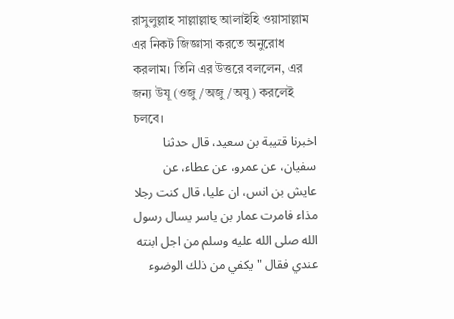রাসুলুল্লাহ সাল্লাল্লাহু আলাইহি ওয়াসাল্লাম এর নিকট জিজ্ঞাসা করতে অনুরোধ করলাম। তিনি এর উত্তরে বললেন, এর জন্য উযূ (ওজু/অজু/অযু) করলেই চলবে।
اخبرنا قتيبة بن سعيد، قال حدثنا سفيان، عن عمرو، عن عطاء، عن عايش بن انس، ان عليا، قال كنت رجلا مذاء فامرت عمار بن ياسر يسال رسول الله صلى الله عليه وسلم من اجل ابنته عندي فقال " يكفي من ذلك الوضوء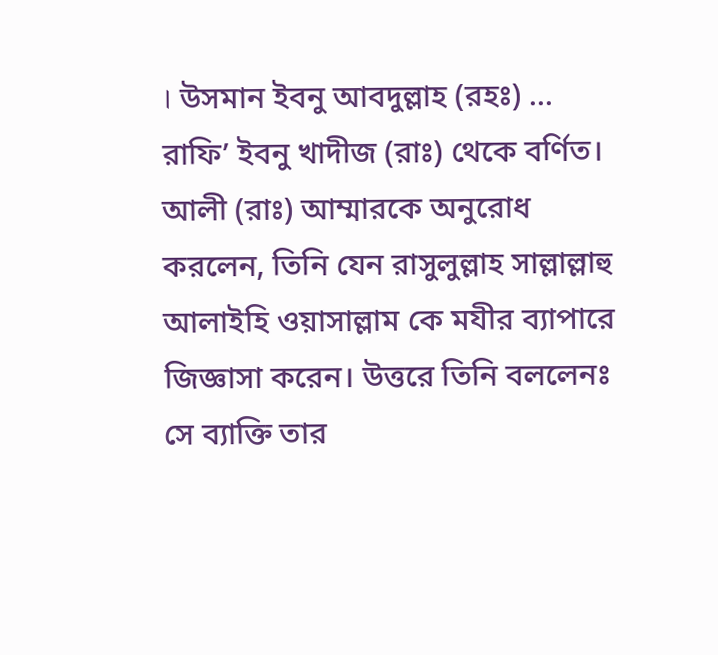। উসমান ইবনু আবদুল্লাহ (রহঃ) ... রাফি’ ইবনু খাদীজ (রাঃ) থেকে বর্ণিত। আলী (রাঃ) আম্মারকে অনুরোধ করলেন, তিনি যেন রাসুলুল্লাহ সাল্লাল্লাহু আলাইহি ওয়াসাল্লাম কে মযীর ব্যাপারে জিজ্ঞাসা করেন। উত্তরে তিনি বললেনঃ সে ব্যাক্তি তার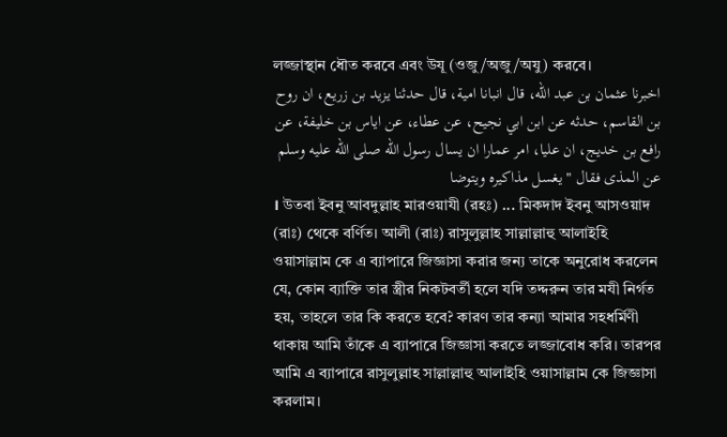লজ্জাস্থান ধৌত করবে এবং উযূ (ওজু/অজু/অযু) করবে।
اخبرنا عثمان بن عبد الله، قال انبانا امية، قال حدثنا يزيد بن زريع، ان روح بن القاسم، حدثه عن ابن ابي نجيح، عن عطاء، عن اياس بن خليفة، عن رافع بن خديج، ان عليا، امر عمارا ان يسال رسول الله صلى الله عليه وسلم عن المذى فقال " يغسل مذاكيره ويتوضا
। উতবা ইবনু আবদুল্লাহ মারওয়াযী (রহঃ) ... মিকদাদ ইবনু আসওয়াদ (রাঃ) থেকে বর্ণিত। আলী (রাঃ) রাসুলুল্লাহ সাল্লাল্লাহু আলাইহি ওয়াসাল্লাম কে এ ব্যাপারে জিজ্ঞাসা করার জন্য তাকে অনুরোধ করলেন যে, কোন ব্যাক্তি তার স্ত্রীর নিকটবর্তী হলে যদি তদ্দরুন তার মযী নির্গত হয়, তাহলে তার কি করতে হবে? কারণ তার কন্যা আমার সহধর্মিণী থাকায় আমি তাঁকে এ ব্যাপারে জিজ্ঞাসা করতে লজ্জাবোধ করি। তারপর আমি এ ব্যাপারে রাসুলুল্লাহ সাল্লাল্লাহু আলাইহি ওয়াসাল্লাম কে জিজ্ঞাসা করলাম।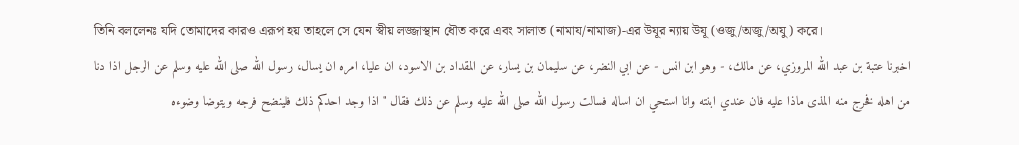তিনি বললেনঃ যদি তোমাদের কারও এরূপ হয় তাহলে সে যেন স্বীয় লজ্জাস্থান ধৌত করে এবং সালাত (নামায/নামাজ)-এর উযূর ন্যায় উযূ (ওজু/অজু/অযু) করে।
اخبرنا عتبة بن عبد الله المروزي، عن مالك، - وهو ابن انس - عن ابي النضر، عن سليمان بن يسار، عن المقداد بن الاسود، ان عليا، امره ان يسال، رسول الله صلى الله عليه وسلم عن الرجل اذا دنا من اهله فخرج منه المذى ماذا عليه فان عندي ابنته وانا استحي ان اساله فسالت رسول الله صلى الله عليه وسلم عن ذلك فقال " اذا وجد احدكم ذلك فلينضح فرجه ويتوضا وضوءه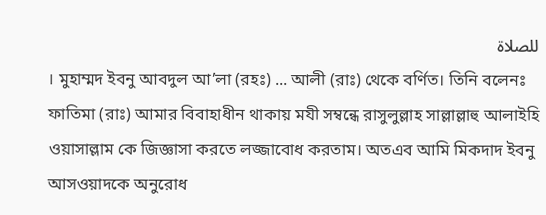للصلاة
। মুহাম্মদ ইবনু আবদুল আ’লা (রহঃ) ... আলী (রাঃ) থেকে বর্ণিত। তিনি বলেনঃ ফাতিমা (রাঃ) আমার বিবাহাধীন থাকায় মযী সম্বন্ধে রাসুলুল্লাহ সাল্লাল্লাহু আলাইহি ওয়াসাল্লাম কে জিজ্ঞাসা করতে লজ্জাবোধ করতাম। অতএব আমি মিকদাদ ইবনু আসওয়াদকে অনুরোধ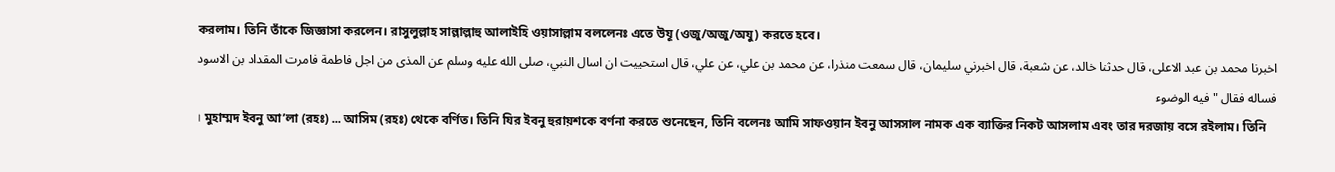করলাম। তিনি তাঁকে জিজ্ঞাসা করলেন। রাসুলুল্লাহ সাল্লাল্লাহু আলাইহি ওয়াসাল্লাম বললেনঃ এতে উযূ (ওজু/অজু/অযু) করতে হবে।
اخبرنا محمد بن عبد الاعلى، قال حدثنا خالد، عن شعبة، قال اخبرني سليمان، قال سمعت منذرا، عن محمد بن علي، عن علي، قال استحييت ان اسال النبي، صلى الله عليه وسلم عن المذى من اجل فاطمة فامرت المقداد بن الاسود فساله فقال " فيه الوضوء
। মুহাম্মদ ইবনু আ’লা (রহঃ) ... আসিম (রহঃ) থেকে বর্ণিত। তিনি যির ইবনু হুরায়শকে বর্ণনা করতে শুনেছেন, তিনি বলেনঃ আমি সাফওয়ান ইবনু আসসাল নামক এক ব্যাক্তির নিকট আসলাম এবং তার দরজায় বসে রইলাম। তিনি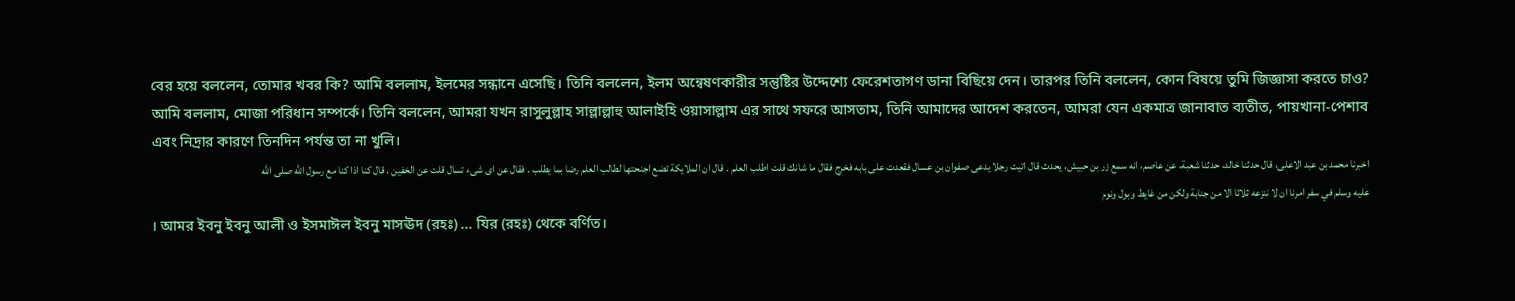বের হয়ে বললেন, তোমার খবর কি? আমি বললাম, ইলমের সন্ধানে এসেছি। তিনি বললেন, ইলম অন্বেষণকারীর সন্তুষ্টির উদ্দেশ্যে ফেরেশতাগণ ডানা বিছিয়ে দেন। তারপর তিনি বললেন, কোন বিষয়ে তুমি জিজ্ঞাসা করতে চাও? আমি বললাম, মোজা পরিধান সম্পর্কে। তিনি বললেন, আমরা যখন রাসুলুল্লাহ সাল্লাল্লাহু আলাইহি ওয়াসাল্লাম এর সাথে সফরে আসতাম, তিনি আমাদের আদেশ করতেন, আমরা যেন একমাত্র জানাবাত ব্যতীত, পায়খানা-পেশাব এবং নিদ্রার কারণে তিনদিন পর্যন্ত তা না খুলি।
اخبرنا محمد بن عبد الاعلى، قال حدثنا خالد، حدثنا شعبة، عن عاصم، انه سمع زر بن حبيش، يحدث قال اتيت رجلا يدعى صفوان بن عسال فقعدت على بابه فخرج فقال ما شانك قلت اطلب العلم . قال ان الملايكة تضع اجنحتها لطالب العلم رضا بما يطلب . فقال عن اى شىء تسال قلت عن الخفين . قال كنا اذا كنا مع رسول الله صلى الله عليه وسلم في سفر امرنا ان لا ننزعه ثلاثا الا من جنابة ولكن من غايط وبول ونوم
। আমর ইবনু ইবনু আলী ও ইসমাঈল ইবনু মাসঊদ (রহঃ) ... যির (রহঃ) থেকে বর্ণিত।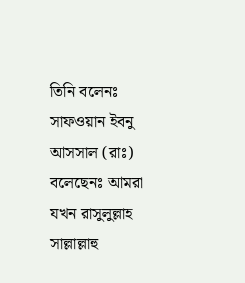তিনি বলেনঃ সাফওয়ান ইবনু আসসাল (রাঃ) বলেছেনঃ আমরা যখন রাসুলুল্লাহ সাল্লাল্লাহু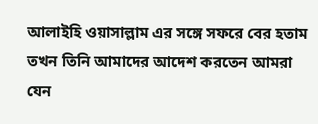আলাইহি ওয়াসাল্লাম এর সঙ্গে সফরে বের হতাম তখন তিনি আমাদের আদেশ করতেন আমরা যেন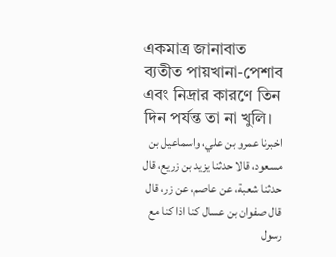একমাত্র জানাবাত ব্যতীত পায়খানা-পেশাব এবং নিদ্রার কারণে তিন দিন পর্যন্ত তা না খুলি।
اخبرنا عمرو بن علي، واسماعيل بن مسعود، قالا حدثنا يزيد بن زريع، قال حدثنا شعبة، عن عاصم، عن زر، قال قال صفوان بن عسال كنا اذا كنا مع رسول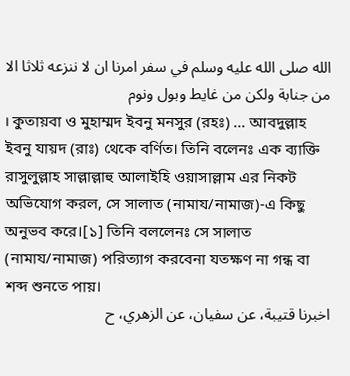الله صلى الله عليه وسلم في سفر امرنا ان لا ننزعه ثلاثا الا من جنابة ولكن من غايط وبول ونوم
। কুতায়বা ও মুহাম্মদ ইবনু মনসুর (রহঃ) ... আবদুল্লাহ ইবনু যায়দ (রাঃ) থেকে বর্ণিত। তিনি বলেনঃ এক ব্যাক্তি রাসুলুল্লাহ সাল্লাল্লাহু আলাইহি ওয়াসাল্লাম এর নিকট অভিযোগ করল, সে সালাত (নামায/নামাজ)-এ কিছু অনুভব করে।[১] তিনি বললেনঃ সে সালাত (নামায/নামাজ) পরিত্যাগ করবেনা যতক্ষণ না গন্ধ বা শব্দ শুনতে পায়।
اخبرنا قتيبة، عن سفيان، عن الزهري، ح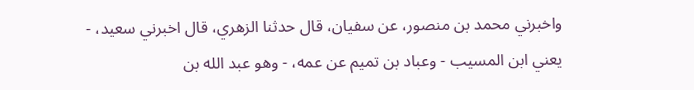واخبرني محمد بن منصور، عن سفيان، قال حدثنا الزهري، قال اخبرني سعيد، - يعني ابن المسيب - وعباد بن تميم عن عمه، - وهو عبد الله بن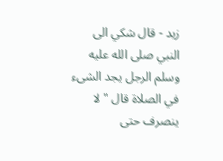زيد - قال شكي الى النبي صلى الله عليه وسلم الرجل يجد الشىء في الصلاة قال " لا ينصرف حتى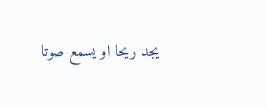يجد ريحا او يسمع صوتا